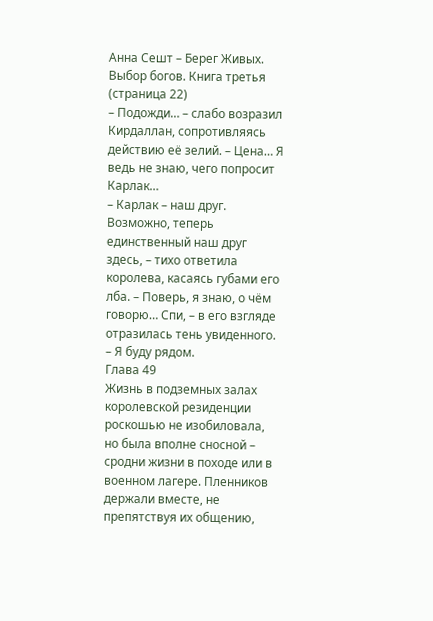Анна Сешт – Берег Живых. Выбор богов. Книга третья (страница 22)
– Подожди… – слабо возразил Кирдаллан, сопротивляясь действию её зелий. – Цена… Я ведь не знаю, чего попросит Карлак…
– Карлак – наш друг. Возможно, теперь единственный наш друг здесь, – тихо ответила королева, касаясь губами его лба. – Поверь, я знаю, о чём говорю… Спи, – в его взгляде отразилась тень увиденного. – Я буду рядом.
Глава 49
Жизнь в подземных залах королевской резиденции роскошью не изобиловала, но была вполне сносной – сродни жизни в походе или в военном лагере. Пленников держали вместе, не препятствуя их общению,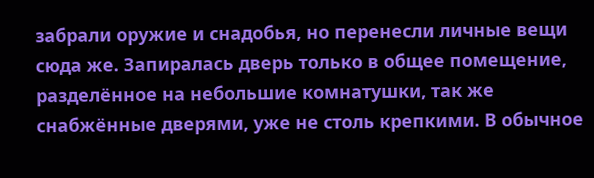забрали оружие и снадобья, но перенесли личные вещи сюда же. Запиралась дверь только в общее помещение, разделённое на небольшие комнатушки, так же снабжённые дверями, уже не столь крепкими. В обычное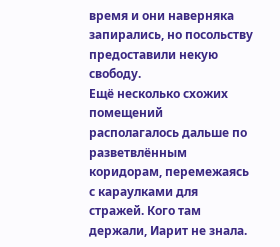время и они наверняка запирались, но посольству предоставили некую свободу.
Ещё несколько схожих помещений располагалось дальше по разветвлённым коридорам, перемежаясь с караулками для стражей. Кого там держали, Иарит не знала.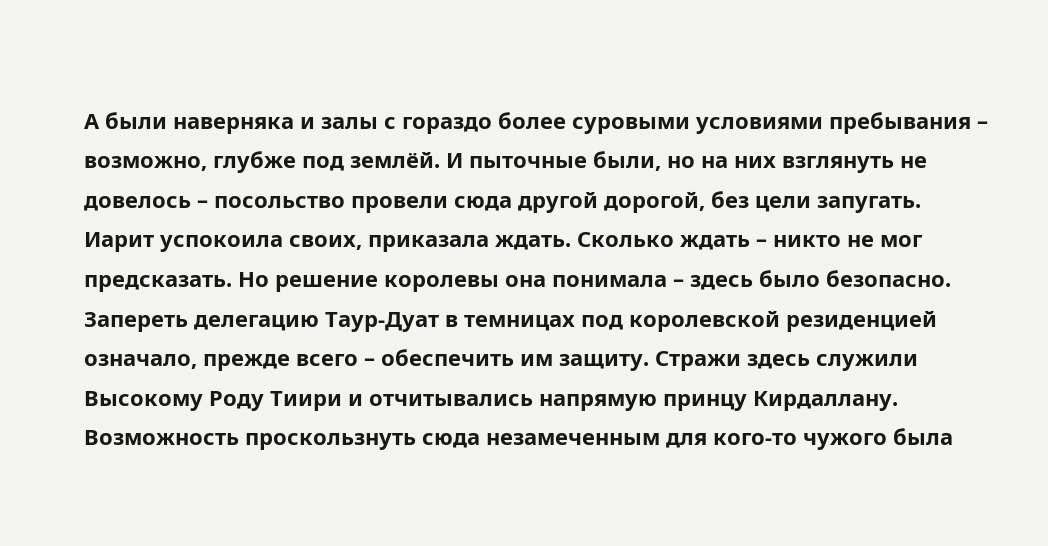А были наверняка и залы с гораздо более суровыми условиями пребывания – возможно, глубже под землёй. И пыточные были, но на них взглянуть не довелось – посольство провели сюда другой дорогой, без цели запугать.
Иарит успокоила своих, приказала ждать. Сколько ждать – никто не мог предсказать. Но решение королевы она понимала – здесь было безопасно. Запереть делегацию Таур-Дуат в темницах под королевской резиденцией означало, прежде всего – обеспечить им защиту. Стражи здесь служили Высокому Роду Тиири и отчитывались напрямую принцу Кирдаллану. Возможность проскользнуть сюда незамеченным для кого-то чужого была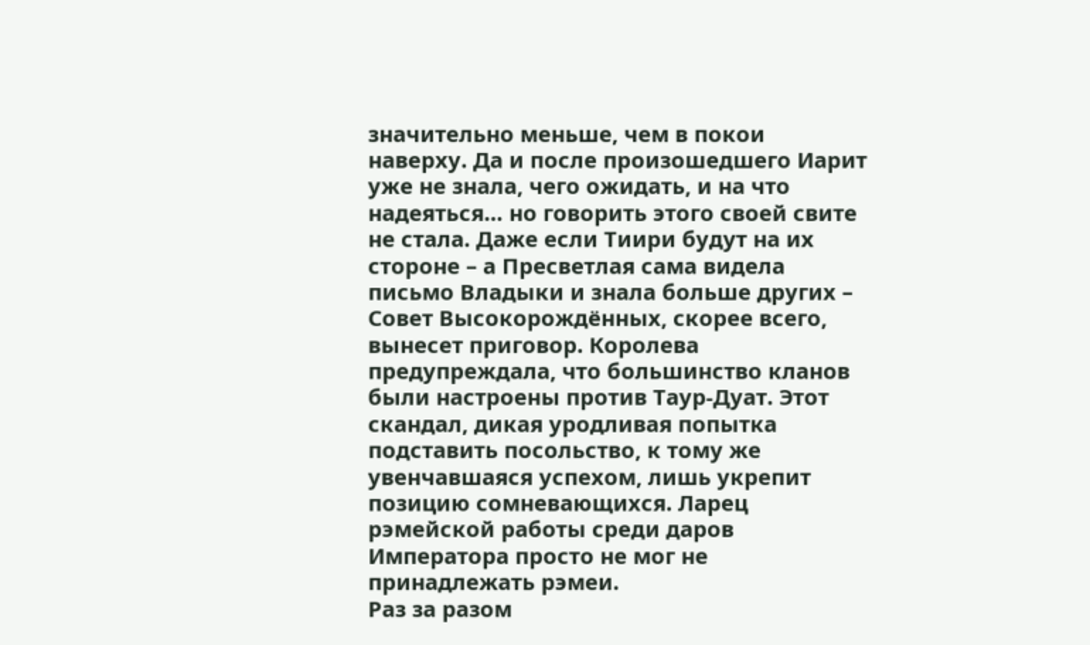значительно меньше, чем в покои наверху. Да и после произошедшего Иарит уже не знала, чего ожидать, и на что надеяться… но говорить этого своей свите не стала. Даже если Тиири будут на их стороне – а Пресветлая сама видела письмо Владыки и знала больше других – Совет Высокорождённых, скорее всего, вынесет приговор. Королева предупреждала, что большинство кланов были настроены против Таур-Дуат. Этот скандал, дикая уродливая попытка подставить посольство, к тому же увенчавшаяся успехом, лишь укрепит позицию сомневающихся. Ларец рэмейской работы среди даров Императора просто не мог не принадлежать рэмеи.
Раз за разом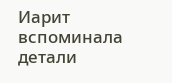Иарит вспоминала детали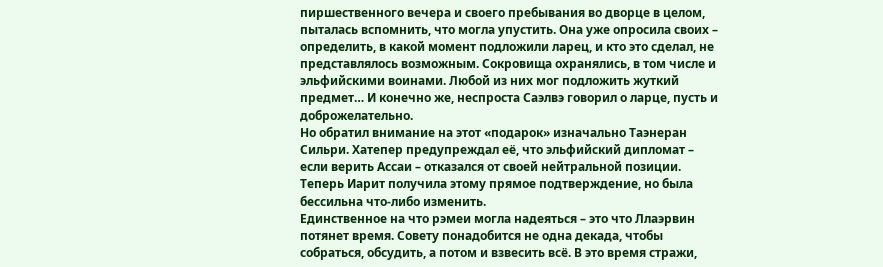пиршественного вечера и своего пребывания во дворце в целом, пыталась вспомнить, что могла упустить. Она уже опросила своих – определить, в какой момент подложили ларец, и кто это сделал, не представлялось возможным. Сокровища охранялись, в том числе и эльфийскими воинами. Любой из них мог подложить жуткий предмет… И конечно же, неспроста Саэлвэ говорил о ларце, пусть и доброжелательно.
Но обратил внимание на этот «подарок» изначально Таэнеран Сильри. Хатепер предупреждал её, что эльфийский дипломат – если верить Ассаи – отказался от своей нейтральной позиции. Теперь Иарит получила этому прямое подтверждение, но была бессильна что-либо изменить.
Единственное на что рэмеи могла надеяться – это что Ллаэрвин потянет время. Совету понадобится не одна декада, чтобы собраться, обсудить, а потом и взвесить всё. В это время стражи,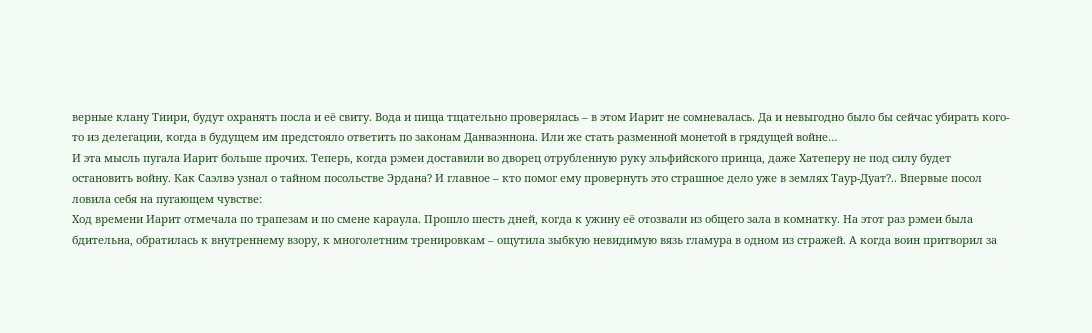верные клану Тиири, будут охранять посла и её свиту. Вода и пища тщательно проверялась – в этом Иарит не сомневалась. Да и невыгодно было бы сейчас убирать кого-то из делегации, когда в будущем им предстояло ответить по законам Данваэннона. Или же стать разменной монетой в грядущей войне…
И эта мысль пугала Иарит больше прочих. Теперь, когда рэмеи доставили во дворец отрубленную руку эльфийского принца, даже Хатеперу не под силу будет остановить войну. Как Саэлвэ узнал о тайном посольстве Эрдана? И главное – кто помог ему провернуть это страшное дело уже в землях Таур-Дуат?.. Впервые посол ловила себя на пугающем чувстве:
Ход времени Иарит отмечала по трапезам и по смене караула. Прошло шесть дней, когда к ужину её отозвали из общего зала в комнатку. На этот раз рэмеи была бдительна, обратилась к внутреннему взору, к многолетним тренировкам – ощутила зыбкую невидимую вязь гламура в одном из стражей. А когда воин притворил за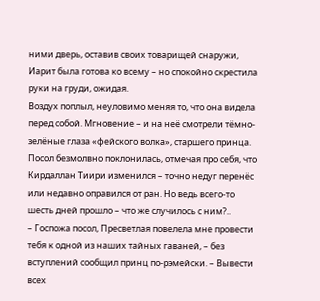ними дверь, оставив своих товарищей снаружи, Иарит была готова ко всему – но спокойно скрестила руки на груди, ожидая.
Воздух поплыл, неуловимо меняя то, что она видела перед собой. Мгновение – и на неё смотрели тёмно-зелёные глаза «фейского волка», старшего принца. Посол безмолвно поклонилась, отмечая про себя, что Кирдаллан Тиири изменился – точно недуг перенёс или недавно оправился от ран. Но ведь всего-то шесть дней прошло – что же случилось с ним?..
– Госпожа посол, Пресветлая повелела мне провести тебя к одной из наших тайных гаваней, – без вступлений сообщил принц по-рэмейски. – Вывести всех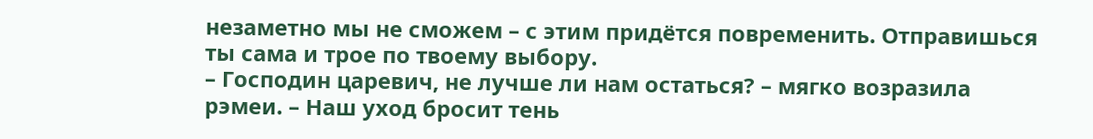незаметно мы не сможем – с этим придётся повременить. Отправишься ты сама и трое по твоему выбору.
– Господин царевич, не лучше ли нам остаться? – мягко возразила рэмеи. – Наш уход бросит тень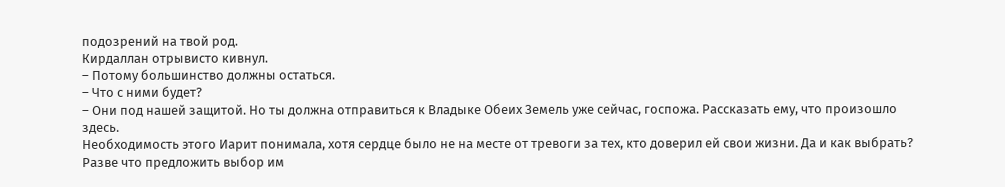подозрений на твой род.
Кирдаллан отрывисто кивнул.
– Потому большинство должны остаться.
– Что с ними будет?
– Они под нашей защитой. Но ты должна отправиться к Владыке Обеих Земель уже сейчас, госпожа. Рассказать ему, что произошло здесь.
Необходимость этого Иарит понимала, хотя сердце было не на месте от тревоги за тех, кто доверил ей свои жизни. Да и как выбрать? Разве что предложить выбор им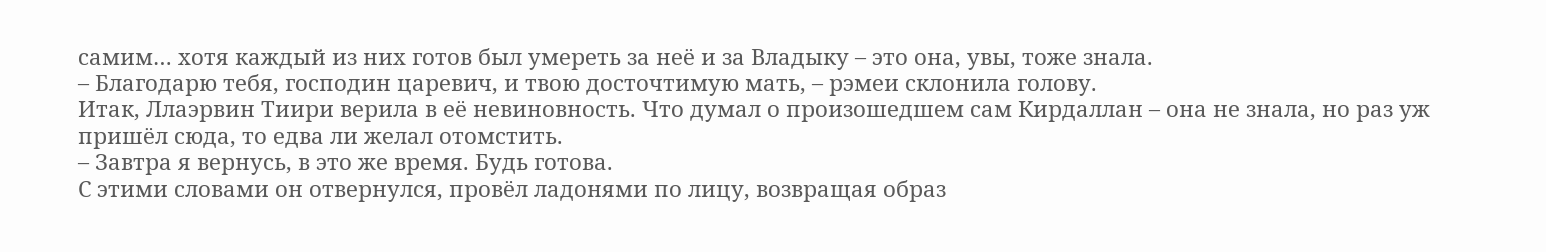самим… хотя каждый из них готов был умереть за неё и за Владыку – это она, увы, тоже знала.
– Благодарю тебя, господин царевич, и твою досточтимую мать, – рэмеи склонила голову.
Итак, Ллаэрвин Тиири верила в её невиновность. Что думал о произошедшем сам Кирдаллан – она не знала, но раз уж пришёл сюда, то едва ли желал отомстить.
– Завтра я вернусь, в это же время. Будь готова.
С этими словами он отвернулся, провёл ладонями по лицу, возвращая образ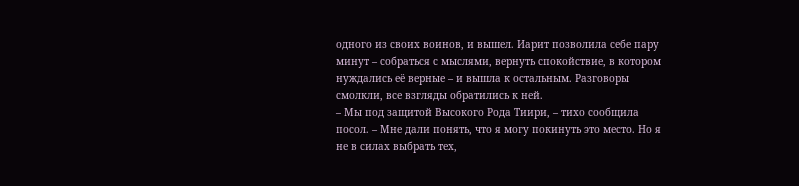одного из своих воинов, и вышел. Иарит позволила себе пару минут – собраться с мыслями, вернуть спокойствие, в котором нуждались её верные – и вышла к остальным. Разговоры смолкли, все взгляды обратились к ней.
– Мы под защитой Высокого Рода Тиири, – тихо сообщила посол. – Мне дали понять, что я могу покинуть это место. Но я не в силах выбрать тех,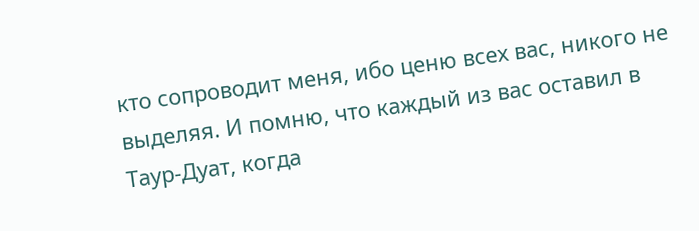кто сопроводит меня, ибо ценю всех вас, никого не выделяя. И помню, что каждый из вас оставил в Таур-Дуат, когда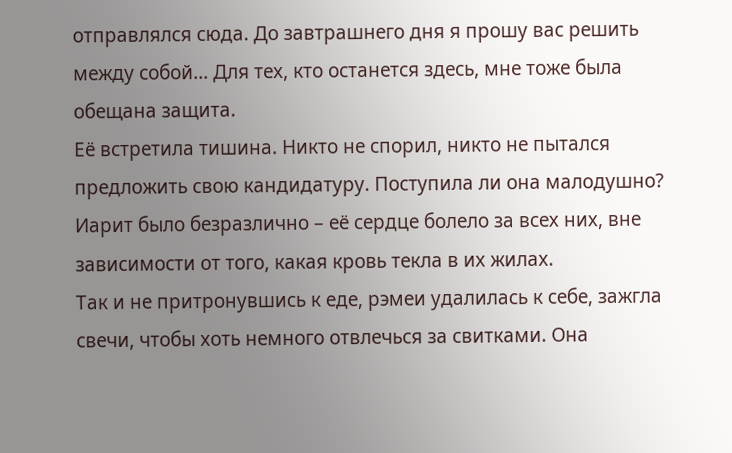отправлялся сюда. До завтрашнего дня я прошу вас решить между собой… Для тех, кто останется здесь, мне тоже была обещана защита.
Её встретила тишина. Никто не спорил, никто не пытался предложить свою кандидатуру. Поступила ли она малодушно? Иарит было безразлично – её сердце болело за всех них, вне зависимости от того, какая кровь текла в их жилах.
Так и не притронувшись к еде, рэмеи удалилась к себе, зажгла свечи, чтобы хоть немного отвлечься за свитками. Она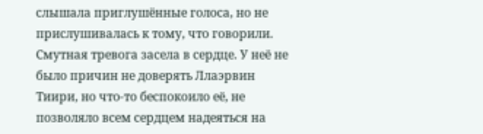слышала приглушённые голоса, но не прислушивалась к тому, что говорили. Смутная тревога засела в сердце. У неё не было причин не доверять Ллаэрвин Тиири, но что-то беспокоило её, не позволяло всем сердцем надеяться на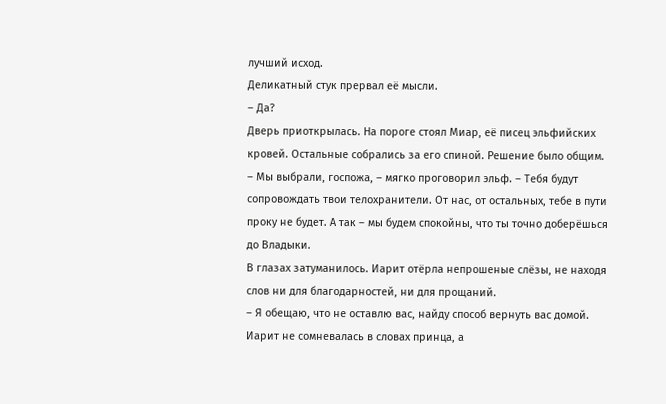лучший исход.
Деликатный стук прервал её мысли.
– Да?
Дверь приоткрылась. На пороге стоял Миар, её писец эльфийских кровей. Остальные собрались за его спиной. Решение было общим.
– Мы выбрали, госпожа, – мягко проговорил эльф. – Тебя будут сопровождать твои телохранители. От нас, от остальных, тебе в пути проку не будет. А так – мы будем спокойны, что ты точно доберёшься до Владыки.
В глазах затуманилось. Иарит отёрла непрошеные слёзы, не находя слов ни для благодарностей, ни для прощаний.
– Я обещаю, что не оставлю вас, найду способ вернуть вас домой.
Иарит не сомневалась в словах принца, а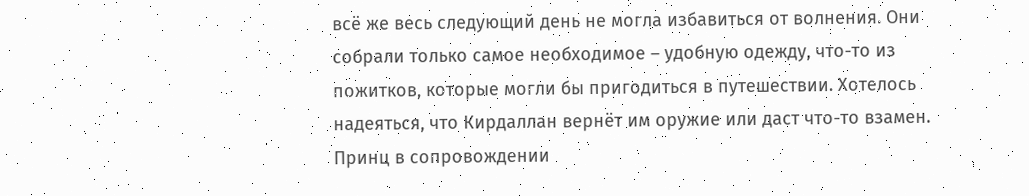всё же весь следующий день не могла избавиться от волнения. Они собрали только самое необходимое – удобную одежду, что-то из пожитков, которые могли бы пригодиться в путешествии. Хотелось надеяться, что Кирдаллан вернёт им оружие или даст что-то взамен.
Принц в сопровождении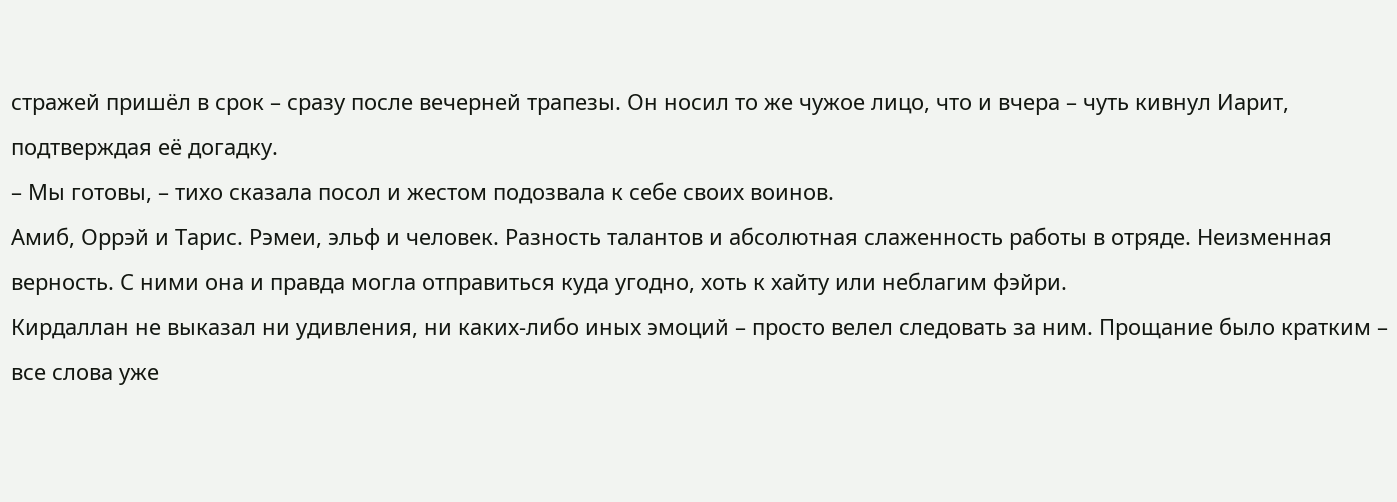стражей пришёл в срок – сразу после вечерней трапезы. Он носил то же чужое лицо, что и вчера – чуть кивнул Иарит, подтверждая её догадку.
– Мы готовы, – тихо сказала посол и жестом подозвала к себе своих воинов.
Амиб, Оррэй и Тарис. Рэмеи, эльф и человек. Разность талантов и абсолютная слаженность работы в отряде. Неизменная верность. С ними она и правда могла отправиться куда угодно, хоть к хайту или неблагим фэйри.
Кирдаллан не выказал ни удивления, ни каких-либо иных эмоций – просто велел следовать за ним. Прощание было кратким – все слова уже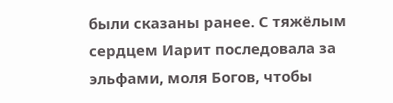были сказаны ранее. С тяжёлым сердцем Иарит последовала за эльфами, моля Богов, чтобы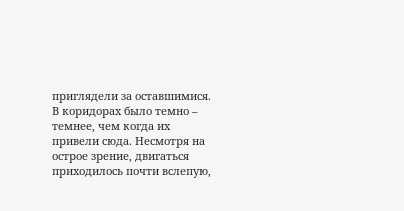приглядели за оставшимися.
В коридорах было темно – темнее, чем когда их привели сюда. Несмотря на острое зрение, двигаться приходилось почти вслепую,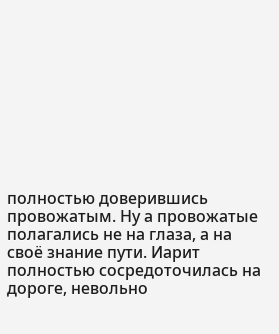полностью доверившись провожатым. Ну а провожатые полагались не на глаза, а на своё знание пути. Иарит полностью сосредоточилась на дороге, невольно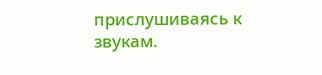прислушиваясь к звукам.